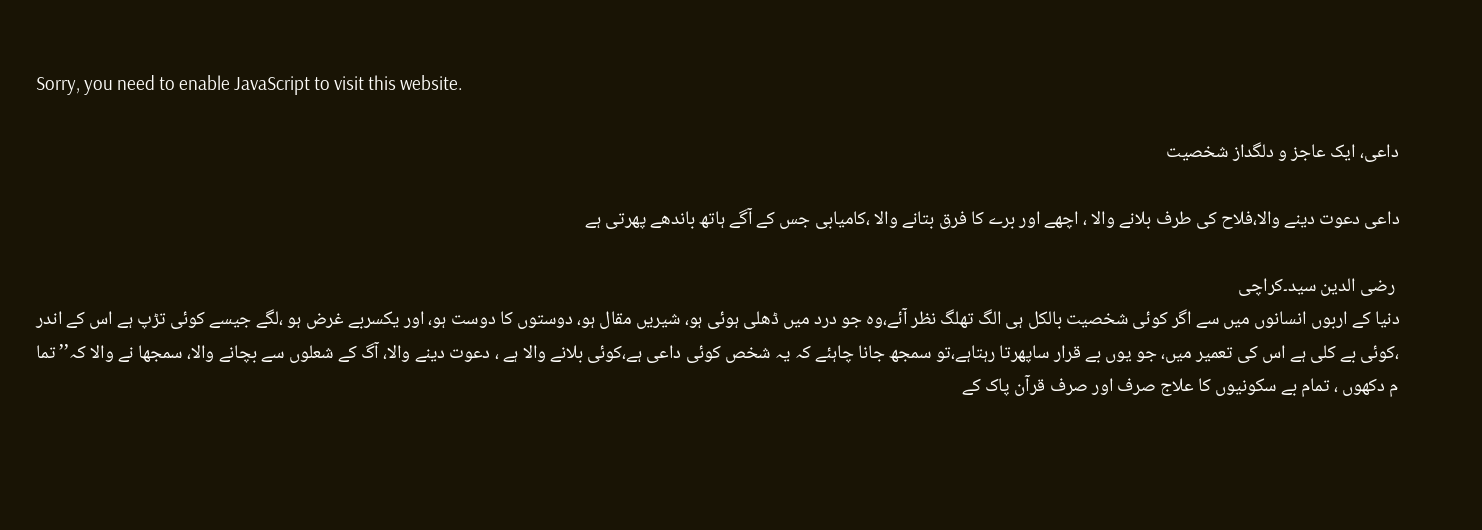Sorry, you need to enable JavaScript to visit this website.

داعی، ایک عاجز و دلگداز شخصیت

داعی دعوت دینے والا،فلاح کی طرف بلانے والا ، اچھے اور برے کا فرق بتانے والا ،کامیابی جس کے آگے ہاتھ باندھے پھرتی ہے

 رضی الدین سید۔کراچی
دنیا کے اربوں انسانوں میں سے اگر کوئی شخصیت بالکل ہی الگ تھلگ نظر آئے،وہ جو درد میں ڈھلی ہوئی ہو، شیریں مقال ہو، دوستوں کا دوست ہو، اور یکسربے غرض ہو ،لگے جیسے کوئی تڑپ ہے اس کے اندر ،کوئی بے کلی ہے اس کی تعمیر میں، جو یوں بے قرار ساپھرتا رہتاہے،تو سمجھ جانا چاہئے کہ یہ شخص کوئی داعی ہے،کوئی بلانے والا ہے ، دعوت دینے والا، آگ کے شعلوں سے بچانے والا، سمجھا نے والا کہ’’ تما م دکھوں ، تمام بے سکونیوں کا علاج صرف اور صرف قرآن پاک کے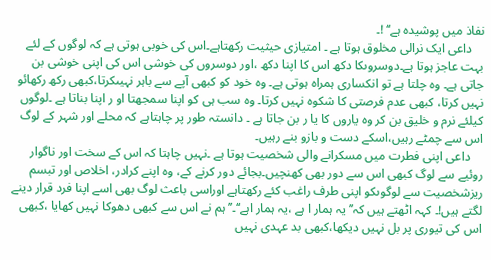نفاذ میں پوشیدہ ہے‘‘ !۔
    داعی ایک نرالی مخلوق ہوتا ہے ۔ امتیازی حیثیت رکھتاہے۔اس کی خوبی ہوتی ہے کہ لوگوں کے لئے بہت عاجز ہوتا ہے۔دوسروںکا دکھ اس کا اپنا دکھ ،اور دوسروں کی خوشی اس کی اپنی خوشی بن جاتی ہے۔ وہ چلتا ہے تو انکساری ہمراہ ہوتی ہے۔ وہ خود کو کبھی آپے سے باہر نہیںکرتا،کبھی رکھ رکھائو نہیں کرتا، کبھی عدم فرصتی کا شکوہ نہیں کرتا۔ وہ سب ہی کو اپنا سمجھتا او ر اپنا بناتا ہے ۔لوگوں کیلئے نرم و خلیق بن کر وہ یاروں کا یا ر بن جاتا ہے ۔ دانستہ طور پر چاہتاہے کہ محلے اور شہر کے لوگ اس سے چمٹے رہیں،اسکے دست و بازو بنے رہیں۔
    داعی اپنی فطرت میں مسکرانے والی شخصیت ہوتا ہے ۔نہیں چاہتا کہ اس کے سخت اور ناگوار روئیے سے لوگ کبھی اس سے دور بھی کھنچیں۔بجائے دور کرنے کے، وہ اپنے کرادر، اخلاص اور تبسم ریزشخصیت سے لوگوںکو اپنی طرف راغب کئے رکھتاہے اوراسی باعث لوگ بھی اسے اپنا فرد قرار دینے لگتے ہیں!۔ کہہ اٹھتے ہیں کہ’’ یہ ہمار ا ہے ،یہ ہمار اہے‘‘۔’’ہم نے اس سے کبھی دھوکا نہیں کھایا ،کبھی اس کی تیوری پر بل نہیں دیکھا،کبھی بد عہدی نہیں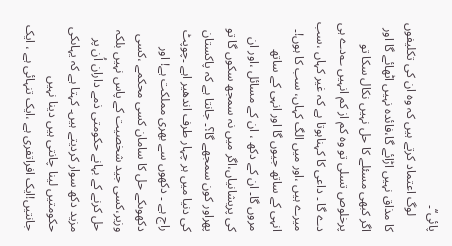پائی‘‘۔
     لوگ اعتماد کرتے ہیں کہ وہ ان کی تکلیفوں کا مذاق نہیں اڑائے گا،فائدہ نہیں اٹھائے گا اور اگر کبھی مسئلے کا حل نہیں نکال سکا تو پرخلوص تسلی تو وہ کم از کم انہیں ؎دے ہی دے گا ۔ داعی کا کہناہوتا ہے کہ غیر کہاں ،سب میرے ہیں ،اور میں الگ کہاں، سب کا ہوں!۔ انہی کے ساتھ جیوں گا اور انہی کے ساتھ مروں گا۔ ان کے دکھ ، ان کے مسائل ،اور ان کی پریشانیاں،اگر میں نہ سمجھ سکوں گا تو پھراور کون سمجھے گا؟۔ جانتا ہے کہ پاکستان کی دنیا میں ہر چہار طرف اندھیر اہے ۔چوپٹ راج ہے ۔ دکھوں سے بھری مملکت ہے! اور دکھوںکے حل کا سامان کسی محکمے ،کسی وزیر،کسی جید شخصیت کے پاس نہیں بلکہ حل کرنے کے بہانے حکومتی ذمے داران اُن پر مزید دکھ سوار کردیتے ہیں۔ کہتا ہے کہ یہاںکی حکومتیں لینا چانتی ہیں دینا نہیں جانتیں!ایک افراتفری ہے ،ایک تنہائی ہے ، ایک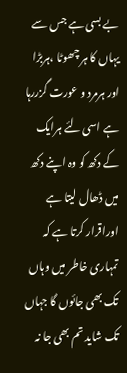بے بسی ہے جس سے یہاں کا ہر چھوٹا ،ہربڑا اور ہرمرد و عورت گزررہا ہے اسی لئے ہرایک کے دکھ کو وہ اپنے دکھ میں ڈھال لیتا ہے اوراقرار کرتا ہے کہ تمہاری خاطر میں وہاں تک بھی جائوں گا جہاں تک شاید تم بھی جا نہ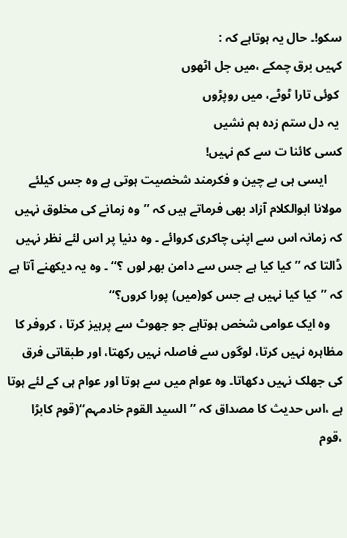سکو!۔ حال یہ ہوتاہے کہ :
کہیں برق چمکے ،میں جل اٹھوں
 کوئی تارا ٹوٹے، میں روپڑوں
 یہ دل ستم زدہ ہم نشیں
کسی کائنا ت سے کم نہیں!
     ایسی ہی بے چین و فکرمند شخصیت ہوتی ہے وہ جس کیلئے مولانا ابوالکلام آزاد بھی فرماتے ہیں کہ ’’وہ زمانے کی مخلوق نہیں کہ زمانہ اس سے اپنی چاکری کروائے ۔ وہ دنیا پر اس لئے نظر نہیں ڈالتا کہ ’’کیا کیا ہے جس سے دامن بھر لوں ؟‘‘ ۔ وہ یہ دیکھنے آتا ہے کہ ’’کیا کیا نہیں ہے جس کو(میں) پورا کروں؟‘‘
    وہ ایک عوامی شخص ہوتاہے جو جھوٹ سے پرہیز کرتا ، کروفر کا مظاہرہ نہیں کرتا، لوگوں سے فاصلہ نہیں رکھتا، اور طبقاتی فرق کی جھلک نہیں دکھاتا۔ وہ عوام میں سے ہوتا اور عوام ہی کے لئے ہوتا ہے ،اس حدیث کا مصداق کہ ’’السید القوم خادمہم‘‘(قوم کابڑا ،قوم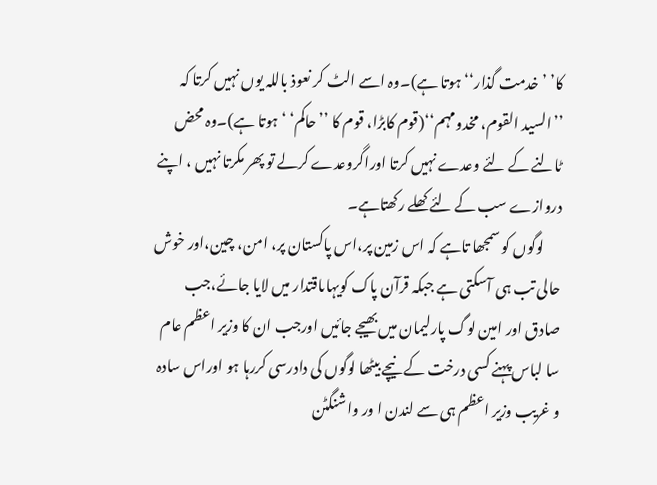کا’ ’خدمت گذار‘‘ ہوتا ہے)۔وہ اسے الٹ کر نعوذ باللہ یوں نہیں کرتا کہ ’’السید القوم، مخدومہم‘‘(قوم کابڑا، قوم کا ’’حاکم‘ ‘ہوتا ہے)۔وہ محض ٹالنے کے لئے وعدے نہیں کرتا اوراگروعدے کرلے تو پھر مکرتا نہیں ، اپنے دروازے سب کے لئے کھلے رکھتاہے۔
      لوگوں کو سمجھا تاہے کہ اس زمین پر،اس پاکستان پر، امن، چین،اور خوش حالی تب ہی آسکتی ہے جبکہ قرآن پاک کویہاںاقتدار میں لایا جائے،جب صادق اور امین لوگ پارلیمان میں بھیجے جائیں اورجب ان کا وزیر اعظم عام سا لباس پہنے کسی درخت کے نیچے بیٹھا لوگوں کی دادرسی کررہا ہو اوراس سادہ و غریب وزیر اعظم ہی سے لندن ا ور واشنگٹن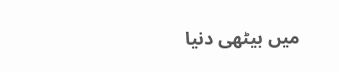میں بیٹھی دنیا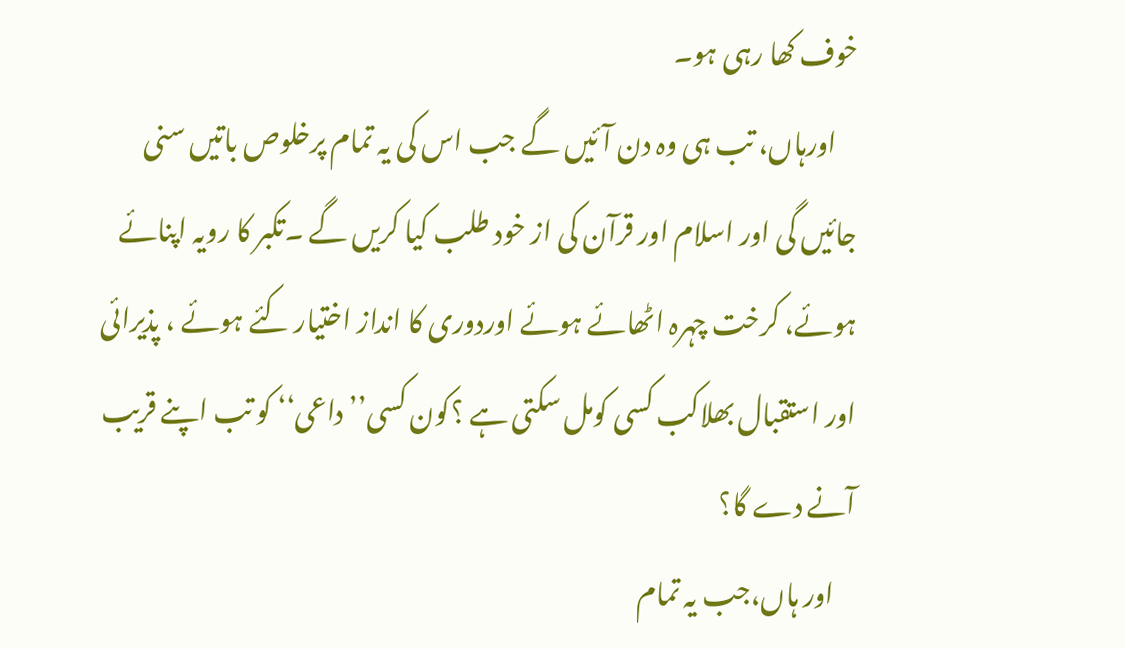خوف کھا رہی ہو۔
    اورہاں، تب ہی وہ دن آئیں گے جب اس کی یہ تمام پرخلوص باتیں سنی جائیں گی اور اسلام اور قرآن کی از خود طلب کیا کریں گے ۔تکبر کا رویہ اپنائے ہوئے، کرخت چہرہ اٹھائے ہوئے اوردوری کا انداز اختیار کئے ہوئے ، پذیرائی اور استقبال بھلاکب کسی کومل سکتی ہے ؟کون کسی’’داعی‘‘ کو تب اپنے قریب آنے دے گا؟
    اور ہاں،جب یہ تمام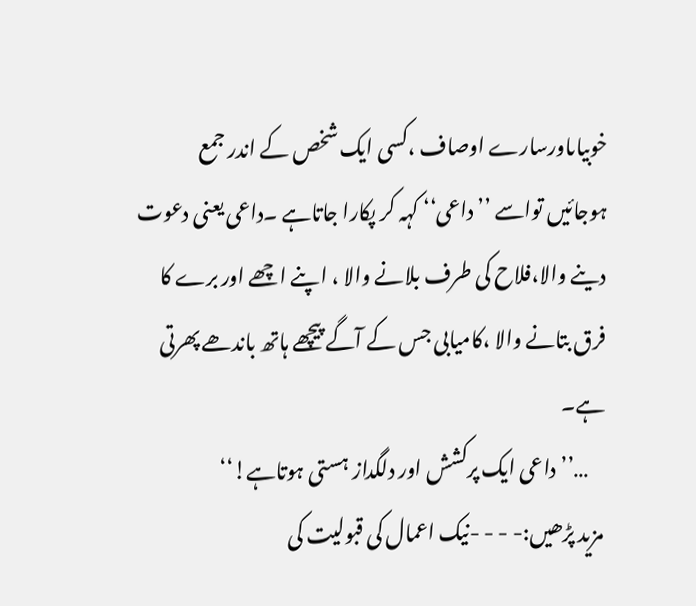خوبیاںاورسارے اوصاف ،کسی ایک شخص کے اندر جمع ہوجائیں تواسے ’’داعی‘‘ کہہ کر پکارا جاتاہے ۔داعی یعنی دعوت دینے والا،فلاح کی طرف بلانے والا ، اپنے اچھے اور برے کا فرق بتانے والا ،کامیابی جس کے آگے پیچھے ہاتھ باندھے پھرتی ہے۔
    …’’داعی ایک پرکشش اور دلگداز ہستی ہوتاہے!‘‘
مزید پڑھیں:- - - -نیک اعمال کی قبولیت کی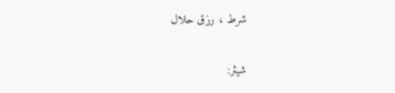شرط ، رزق حلال

شیئر: